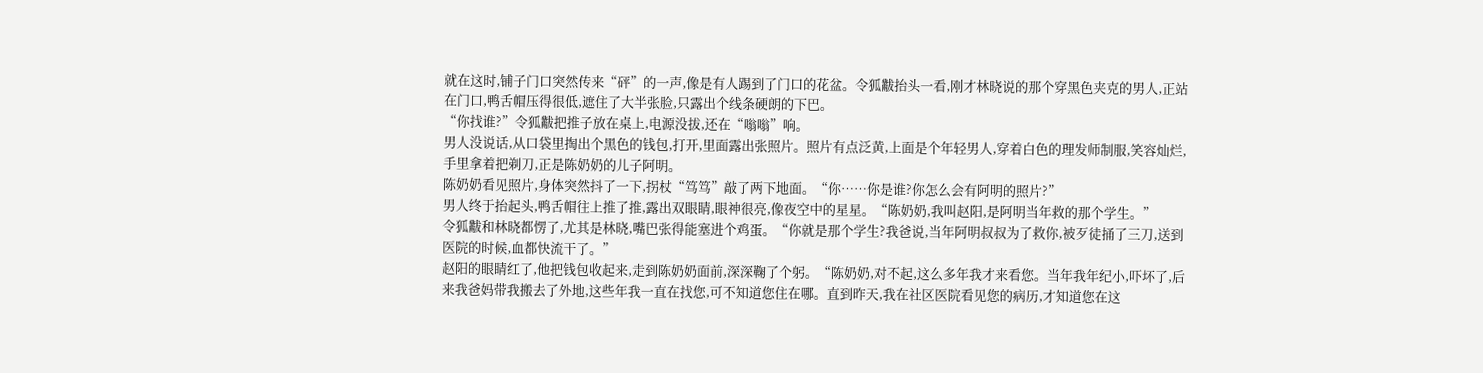就在这时,铺子门口突然传来“砰”的一声,像是有人踢到了门口的花盆。令狐黻抬头一看,刚才林晓说的那个穿黑色夹克的男人,正站在门口,鸭舌帽压得很低,遮住了大半张脸,只露出个线条硬朗的下巴。
“你找谁?”令狐黻把推子放在桌上,电源没拔,还在“嗡嗡”响。
男人没说话,从口袋里掏出个黑色的钱包,打开,里面露出张照片。照片有点泛黄,上面是个年轻男人,穿着白色的理发师制服,笑容灿烂,手里拿着把剃刀,正是陈奶奶的儿子阿明。
陈奶奶看见照片,身体突然抖了一下,拐杖“笃笃”敲了两下地面。“你……你是谁?你怎么会有阿明的照片?”
男人终于抬起头,鸭舌帽往上推了推,露出双眼睛,眼神很亮,像夜空中的星星。“陈奶奶,我叫赵阳,是阿明当年救的那个学生。”
令狐黻和林晓都愣了,尤其是林晓,嘴巴张得能塞进个鸡蛋。“你就是那个学生?我爸说,当年阿明叔叔为了救你,被歹徒捅了三刀,送到医院的时候,血都快流干了。”
赵阳的眼睛红了,他把钱包收起来,走到陈奶奶面前,深深鞠了个躬。“陈奶奶,对不起,这么多年我才来看您。当年我年纪小,吓坏了,后来我爸妈带我搬去了外地,这些年我一直在找您,可不知道您住在哪。直到昨天,我在社区医院看见您的病历,才知道您在这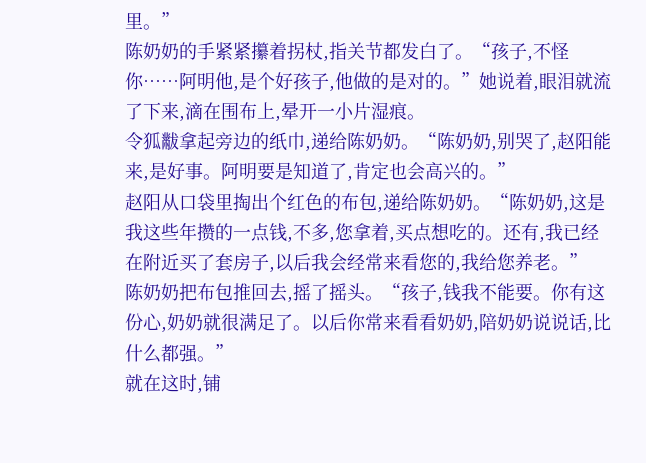里。”
陈奶奶的手紧紧攥着拐杖,指关节都发白了。“孩子,不怪你……阿明他,是个好孩子,他做的是对的。”她说着,眼泪就流了下来,滴在围布上,晕开一小片湿痕。
令狐黻拿起旁边的纸巾,递给陈奶奶。“陈奶奶,别哭了,赵阳能来,是好事。阿明要是知道了,肯定也会高兴的。”
赵阳从口袋里掏出个红色的布包,递给陈奶奶。“陈奶奶,这是我这些年攒的一点钱,不多,您拿着,买点想吃的。还有,我已经在附近买了套房子,以后我会经常来看您的,我给您养老。”
陈奶奶把布包推回去,摇了摇头。“孩子,钱我不能要。你有这份心,奶奶就很满足了。以后你常来看看奶奶,陪奶奶说说话,比什么都强。”
就在这时,铺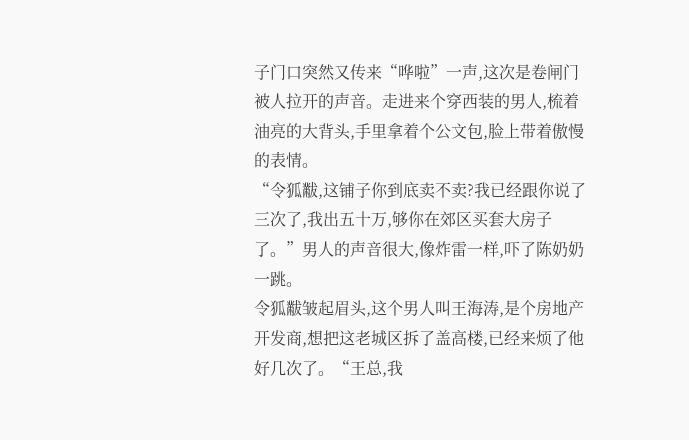子门口突然又传来“哗啦”一声,这次是卷闸门被人拉开的声音。走进来个穿西装的男人,梳着油亮的大背头,手里拿着个公文包,脸上带着傲慢的表情。
“令狐黻,这铺子你到底卖不卖?我已经跟你说了三次了,我出五十万,够你在郊区买套大房子了。”男人的声音很大,像炸雷一样,吓了陈奶奶一跳。
令狐黻皱起眉头,这个男人叫王海涛,是个房地产开发商,想把这老城区拆了盖高楼,已经来烦了他好几次了。“王总,我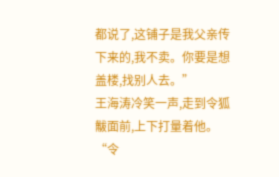都说了,这铺子是我父亲传下来的,我不卖。你要是想盖楼,找别人去。”
王海涛冷笑一声,走到令狐黻面前,上下打量着他。“令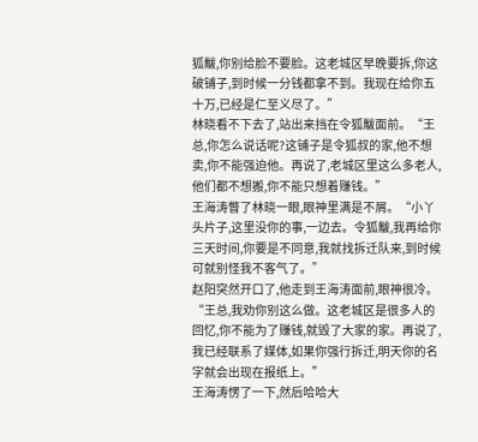狐黻,你别给脸不要脸。这老城区早晚要拆,你这破铺子,到时候一分钱都拿不到。我现在给你五十万,已经是仁至义尽了。”
林晓看不下去了,站出来挡在令狐黻面前。“王总,你怎么说话呢?这铺子是令狐叔的家,他不想卖,你不能强迫他。再说了,老城区里这么多老人,他们都不想搬,你不能只想着赚钱。”
王海涛瞥了林晓一眼,眼神里满是不屑。“小丫头片子,这里没你的事,一边去。令狐黻,我再给你三天时间,你要是不同意,我就找拆迁队来,到时候可就别怪我不客气了。”
赵阳突然开口了,他走到王海涛面前,眼神很冷。“王总,我劝你别这么做。这老城区是很多人的回忆,你不能为了赚钱,就毁了大家的家。再说了,我已经联系了媒体,如果你强行拆迁,明天你的名字就会出现在报纸上。”
王海涛愣了一下,然后哈哈大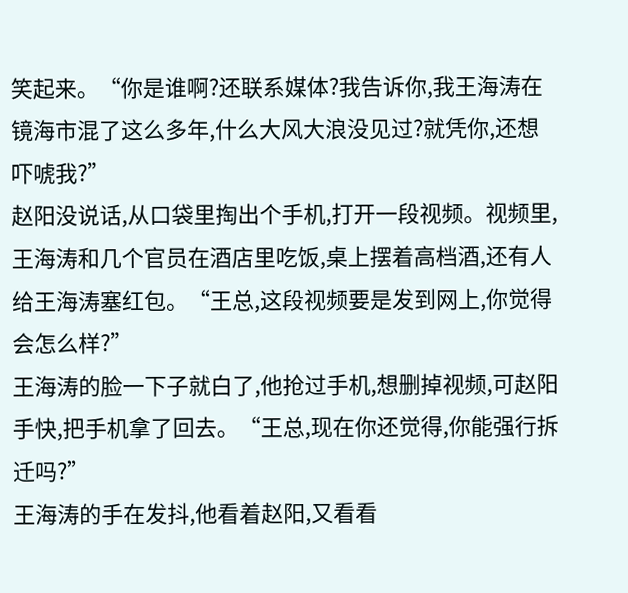笑起来。“你是谁啊?还联系媒体?我告诉你,我王海涛在镜海市混了这么多年,什么大风大浪没见过?就凭你,还想吓唬我?”
赵阳没说话,从口袋里掏出个手机,打开一段视频。视频里,王海涛和几个官员在酒店里吃饭,桌上摆着高档酒,还有人给王海涛塞红包。“王总,这段视频要是发到网上,你觉得会怎么样?”
王海涛的脸一下子就白了,他抢过手机,想删掉视频,可赵阳手快,把手机拿了回去。“王总,现在你还觉得,你能强行拆迁吗?”
王海涛的手在发抖,他看着赵阳,又看看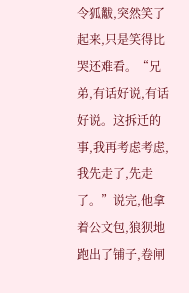令狐黻,突然笑了起来,只是笑得比哭还难看。“兄弟,有话好说,有话好说。这拆迁的事,我再考虑考虑,我先走了,先走了。”说完,他拿着公文包,狼狈地跑出了铺子,卷闸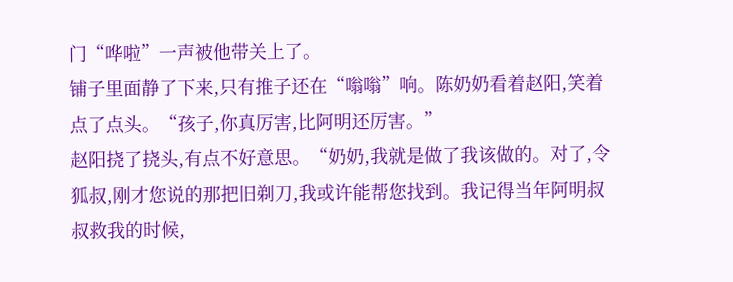门“哗啦”一声被他带关上了。
铺子里面静了下来,只有推子还在“嗡嗡”响。陈奶奶看着赵阳,笑着点了点头。“孩子,你真厉害,比阿明还厉害。”
赵阳挠了挠头,有点不好意思。“奶奶,我就是做了我该做的。对了,令狐叔,刚才您说的那把旧剃刀,我或许能帮您找到。我记得当年阿明叔叔救我的时候,